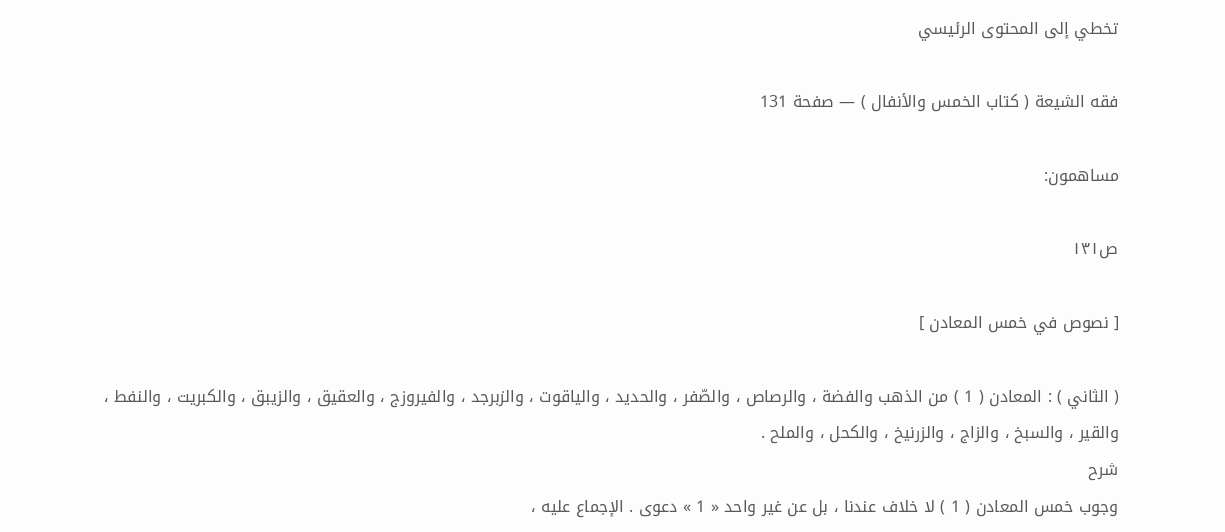تخطي إلى المحتوى الرئيسي

فقه الشيعة ( كتاب الخمس والأنفال ) — صفحة 131

مساهمون:

ص١٣١

[ نصوص في خمس المعادن ]

( الثاني ) : المعادن ( 1 ) من الذهب والفضة ، والرصاص ، والصّفر ، والحديد ، والياقوت ، والزبرجد ، والفيروزج ، والعقيق ، والزيبق ، والكبريت ، والنفط ، والقير ، والسبخ ، والزاج ، والزرنيخ ، والكحل ، والملح .
شرح
وجوب خمس المعادن ( 1 ) لا خلاف عندنا ، بل عن غير واحد « 1 » دعوى . الإجماع عليه ،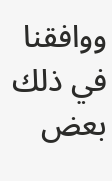ووافقنا في ذلك بعض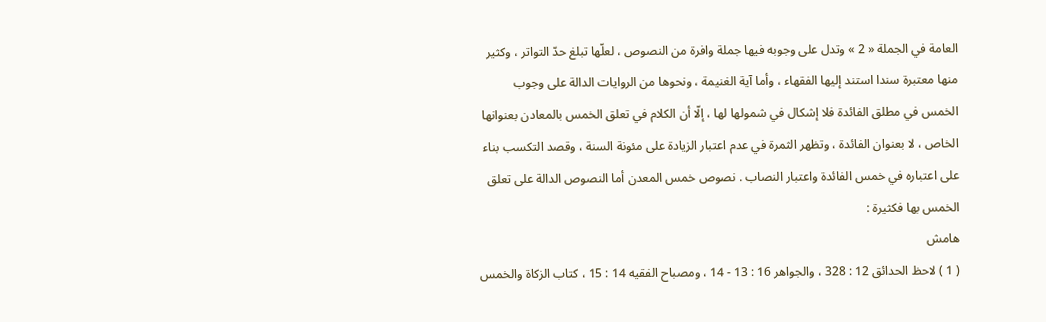العامة في الجملة « 2 » وتدل على وجوبه فيها جملة وافرة من النصوص ، لعلّها تبلغ حدّ التواتر ، وكثير منها معتبرة سندا استند إليها الفقهاء ، وأما آية الغنيمة ، ونحوها من الروايات الدالة على وجوب الخمس في مطلق الفائدة فلا إشكال في شمولها لها ، إلّا أن الكلام في تعلق الخمس بالمعادن بعنوانها الخاص ، لا بعنوان الفائدة ، وتظهر الثمرة في عدم اعتبار الزيادة على مئونة السنة ، وقصد التكسب بناء على اعتباره في خمس الفائدة واعتبار النصاب . نصوص خمس المعدن أما النصوص الدالة على تعلق الخمس بها فكثيرة :
هامش
( 1 ) لاحظ الحدائق 12 : 328 ، والجواهر 16 : 13 - 14 ، ومصباح الفقيه 14 : 15 ، كتاب الزكاة والخمس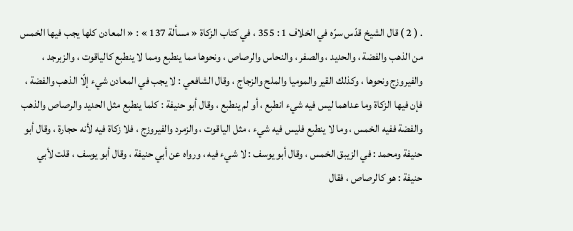. ( 2 ) قال الشيخ قدّس سرّه في الخلاف 1 : 355 ، في كتاب الزكاة « مسألة 137 » : « المعادن كلها يجب فيها الخمس من الذهب والفضة ، والحديد ، والصفر ، والنحاس والرصاص ، ونحوها مما ينطبع ومما لا ينطبع كالياقوت ، والزبرجد ، والفيروزج ونحوها ، وكذلك القير والموميا والملح والزجاج ، وقال الشافعي : لا يجب في المعادن شيء إلّا الذهب والفضة ، فإن فيها الزكاة وما عداهما ليس فيه شيء انطبع ، أو لم ينطبع ، وقال أبو حنيفة : كلما ينطبع مثل الحديد والرصاص والذهب والفضة ففيه الخمس ، وما لا ينطبع فليس فيه شيء ، مثل الياقوت ، والزمرد والفيروزج ، فلا زكاة فيه لأنه حجارة ، وقال أبو حنيفة ومحمد : في الزيبق الخمس ، وقال أبو يوسف : لا شيء فيه ، ورواه عن أبي حنيفة ، وقال أبو يوسف ، قلت لأبي حنيفة : هو كالرصاص ، فقال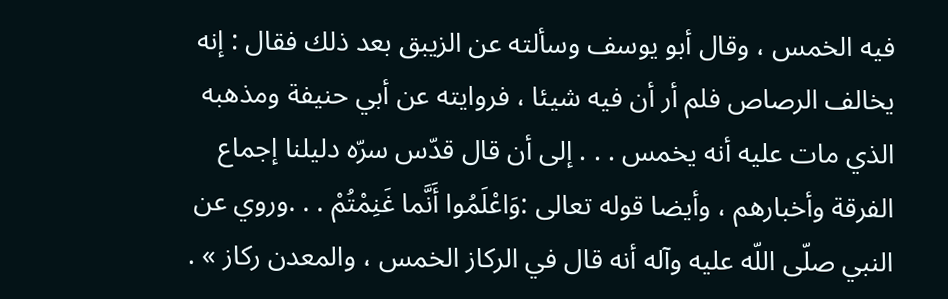فيه الخمس ، وقال أبو يوسف وسألته عن الزيبق بعد ذلك فقال : إنه يخالف الرصاص فلم أر أن فيه شيئا ، فروايته عن أبي حنيفة ومذهبه الذي مات عليه أنه يخمس . . . إلى أن قال قدّس سرّه دليلنا إجماع الفرقة وأخبارهم ، وأيضا قوله تعالى :وَاعْلَمُوا أَنَّما غَنِمْتُمْ . . .وروي عن النبي صلّى اللّه عليه وآله أنه قال في الركاز الخمس ، والمعدن ركاز » .